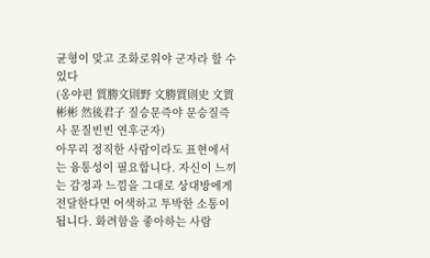균형이 맞고 조화로워야 군자라 할 수 있다
(옹야편 質勝文則野 文勝質則史 文質彬彬 然後君子 질승문즉야 문승질즉사 문질빈빈 연후군자)
아무리 정직한 사람이라도 표현에서는 융통성이 필요합니다. 자신이 느끼는 감정과 느낌을 그대로 상대방에게 전달한다면 어색하고 투박한 소통이 됩니다. 화려함을 좋아하는 사람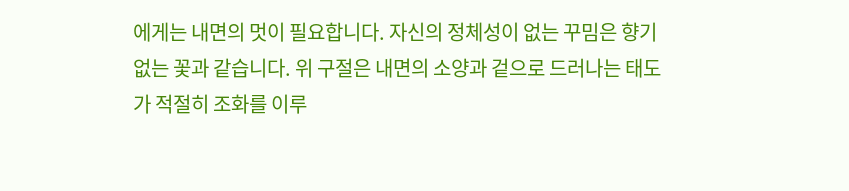에게는 내면의 멋이 필요합니다. 자신의 정체성이 없는 꾸밈은 향기 없는 꽃과 같습니다. 위 구절은 내면의 소양과 겉으로 드러나는 태도가 적절히 조화를 이루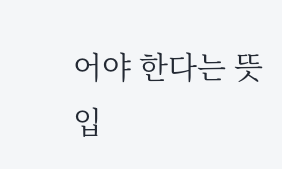어야 한다는 뜻입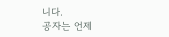니다.
공자는 언제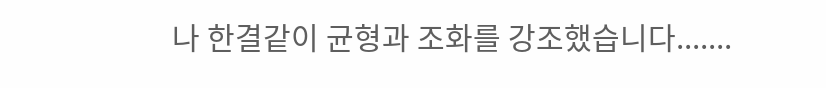나 한결같이 균형과 조화를 강조했습니다.......